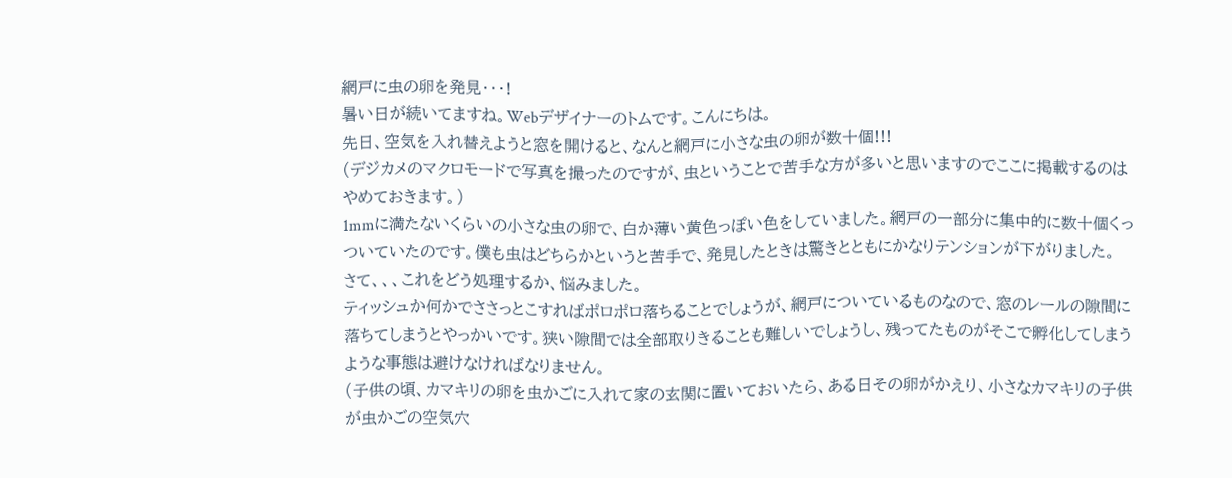網戸に虫の卵を発見・・・!
暑い日が続いてますね。Webデザイナーのトムです。こんにちは。
先日、空気を入れ替えようと窓を開けると、なんと網戸に小さな虫の卵が数十個!!!
(デジカメのマクロモードで写真を撮ったのですが、虫ということで苦手な方が多いと思いますのでここに掲載するのはやめておきます。)
1mmに満たないくらいの小さな虫の卵で、白か薄い黄色っぽい色をしていました。網戸の一部分に集中的に数十個くっついていたのです。僕も虫はどちらかというと苦手で、発見したときは驚きとともにかなりテンションが下がりました。
さて、、、これをどう処理するか、悩みました。
ティッシュか何かでささっとこすればポロポロ落ちることでしょうが、網戸についているものなので、窓のレールの隙間に落ちてしまうとやっかいです。狭い隙間では全部取りきることも難しいでしょうし、残ってたものがそこで孵化してしまうような事態は避けなければなりません。
(子供の頃、カマキリの卵を虫かごに入れて家の玄関に置いておいたら、ある日その卵がかえり、小さなカマキリの子供が虫かごの空気穴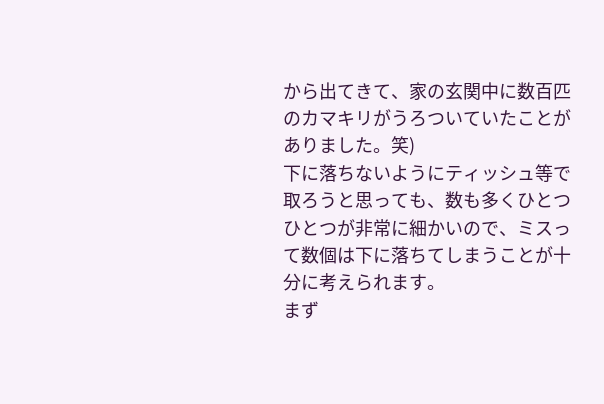から出てきて、家の玄関中に数百匹のカマキリがうろついていたことがありました。笑)
下に落ちないようにティッシュ等で取ろうと思っても、数も多くひとつひとつが非常に細かいので、ミスって数個は下に落ちてしまうことが十分に考えられます。
まず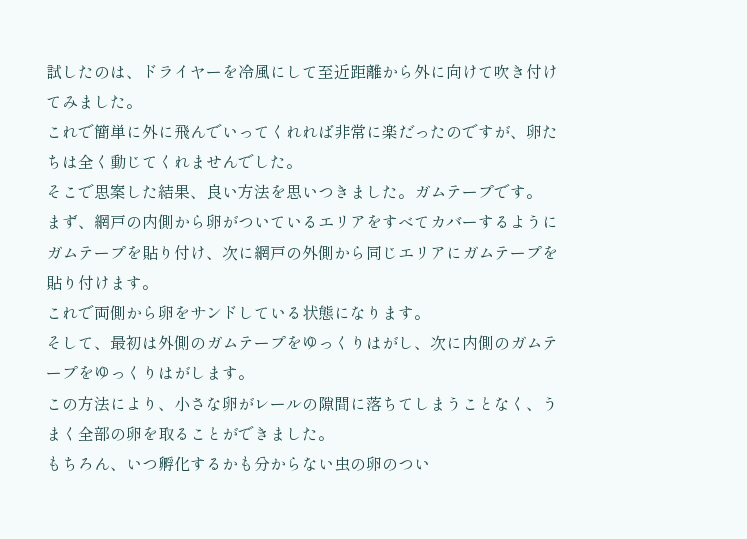試したのは、ドライヤーを冷風にして至近距離から外に向けて吹き付けてみました。
これで簡単に外に飛んでいってくれれば非常に楽だったのですが、卵たちは全く動じてくれませんでした。
そこで思案した結果、良い方法を思いつきました。ガムテープです。
まず、網戸の内側から卵がついているエリアをすべてカバーするようにガムテープを貼り付け、次に網戸の外側から同じエリアにガムテープを貼り付けます。
これで両側から卵をサンドしている状態になります。
そして、最初は外側のガムテープをゆっくりはがし、次に内側のガムテープをゆっくりはがします。
この方法により、小さな卵がレールの隙間に落ちてしまうことなく、うまく全部の卵を取ることができました。
もちろん、いつ孵化するかも分からない虫の卵のつい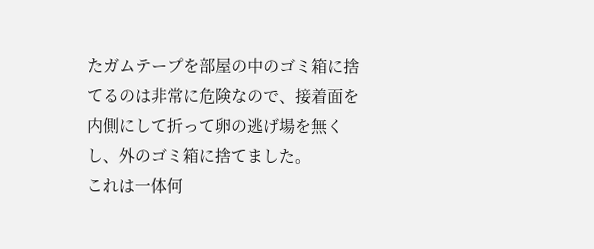たガムテープを部屋の中のゴミ箱に捨てるのは非常に危険なので、接着面を内側にして折って卵の逃げ場を無くし、外のゴミ箱に捨てました。
これは一体何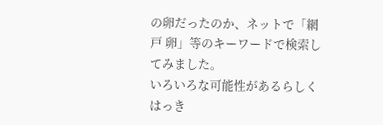の卵だったのか、ネットで「網戸 卵」等のキーワードで検索してみました。
いろいろな可能性があるらしくはっき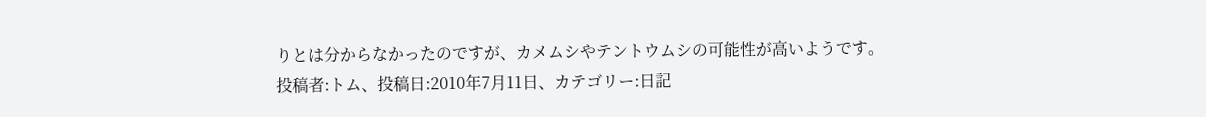りとは分からなかったのですが、カメムシやテントウムシの可能性が高いようです。
投稿者:トム、投稿日:2010年7月11日、カテゴリー:日記